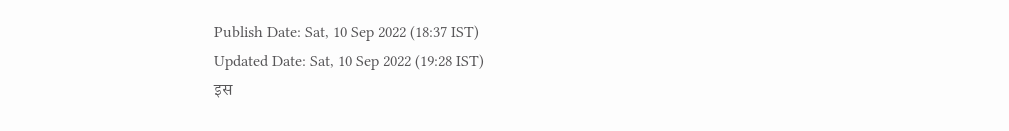Publish Date: Sat, 10 Sep 2022 (18:37 IST)
Updated Date: Sat, 10 Sep 2022 (19:28 IST)
इस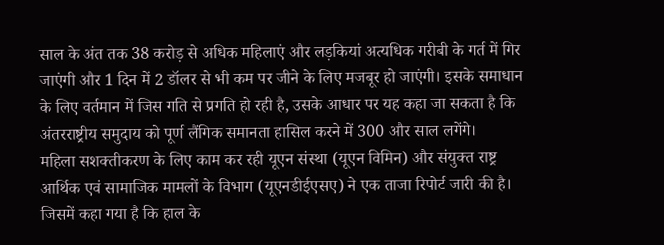साल के अंत तक 38 करोड़ से अधिक महिलाएं और लड़कियां अत्यधिक गरीबी के गर्त में गिर जाएंगी और 1 दिन में 2 डॉलर से भी कम पर जीने के लिए मजबूर हो जाएंगी। इसके समाधान के लिए वर्तमान में जिस गति से प्रगति हो रही है, उसके आधार पर यह कहा जा सकता है कि अंतरराष्ट्रीय समुदाय को पूर्ण लैंगिक समानता हासिल करने में 300 और साल लगेंगे।
महिला सशक्तीकरण के लिए काम कर रही यूएन संस्था (यूएन विमिन) और संयुक्त राष्ट्र आर्थिक एवं सामाजिक मामलों के विभाग (यूएनडीईएसए) ने एक ताजा रिपोर्ट जारी की है। जिसमें कहा गया है कि हाल के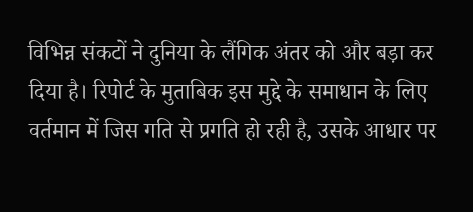विभिन्न संकटों ने दुनिया के लैंगिक अंतर को और बड़ा कर दिया है। रिपोर्ट के मुताबिक इस मुद्दे के समाधान के लिए वर्तमान में जिस गति से प्रगति हो रही है, उसके आधार पर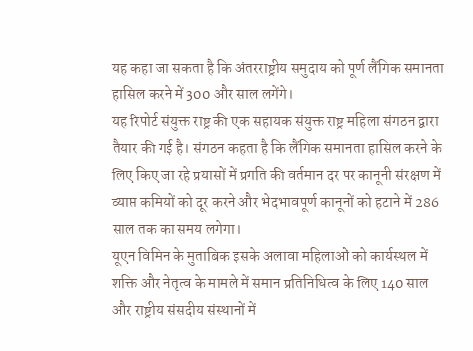यह कहा जा सकता है कि अंतरराष्ट्रीय समुदाय को पूर्ण लैंगिक समानता हासिल करने में 300 और साल लगेंगे।
यह रिपोर्ट संयुक्त राष्ट्र की एक सहायक संयुक्त राष्ट्र महिला संगठन द्वारा तैयार की गई है। संगठन कहता है कि लैंगिक समानता हासिल करने के लिए किए जा रहे प्रयासों में प्रगति की वर्तमान दर पर कानूनी संरक्षण में व्याप्त कमियों को दूर करने और भेदभावपूर्ण कानूनों को हटाने में 286 साल तक का समय लगेगा।
यूएन विमिन के मुताबिक इसके अलावा महिलाओं को कार्यस्थल में शक्ति और नेतृत्व के मामले में समान प्रतिनिधित्व के लिए 140 साल और राष्ट्रीय संसदीय संस्थानों में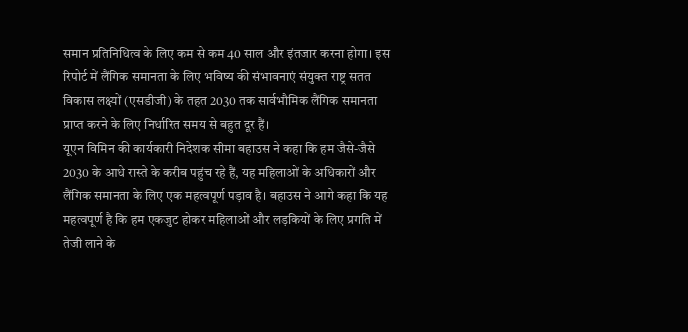समान प्रतिनिधित्व के लिए कम से कम 40 साल और इंतजार करना होगा। इस रिपोर्ट में लैंगिक समानता के लिए भविष्य की संभावनाएं संयुक्त राष्ट्र सतत विकास लक्ष्यों (एसडीजी) के तहत 2030 तक सार्वभौमिक लैंगिक समानता प्राप्त करने के लिए निर्धारित समय से बहुत दूर हैं।
यूएन विमिन की कार्यकारी निदेशक सीमा बहाउस ने कहा कि हम जैसे-जैसे 2030 के आधे रास्ते के करीब पहुंच रहे हैं, यह महिलाओं के अधिकारों और लैंगिक समानता के लिए एक महत्वपूर्ण पड़ाव है। बहाउस ने आगे कहा कि यह महत्वपूर्ण है कि हम एकजुट होकर महिलाओं और लड़कियों के लिए प्रगति में तेजी लाने के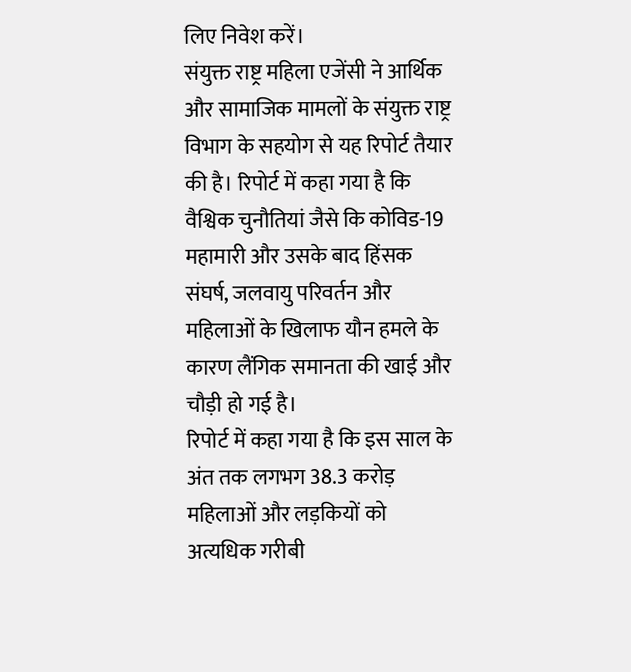लिए निवेश करें।
संयुक्त राष्ट्र महिला एजेंसी ने आर्थिक और सामाजिक मामलों के संयुक्त राष्ट्र विभाग के सहयोग से यह रिपोर्ट तैयार की है। रिपोर्ट में कहा गया है कि वैश्विक चुनौतियां जैसे कि कोविड-19 महामारी और उसके बाद हिंसक संघर्ष, जलवायु परिवर्तन और महिलाओं के खिलाफ यौन हमले के कारण लैंगिक समानता की खाई और चौड़ी हो गई है।
रिपोर्ट में कहा गया है कि इस साल के अंत तक लगभग 38.3 करोड़ महिलाओं और लड़कियों को अत्यधिक गरीबी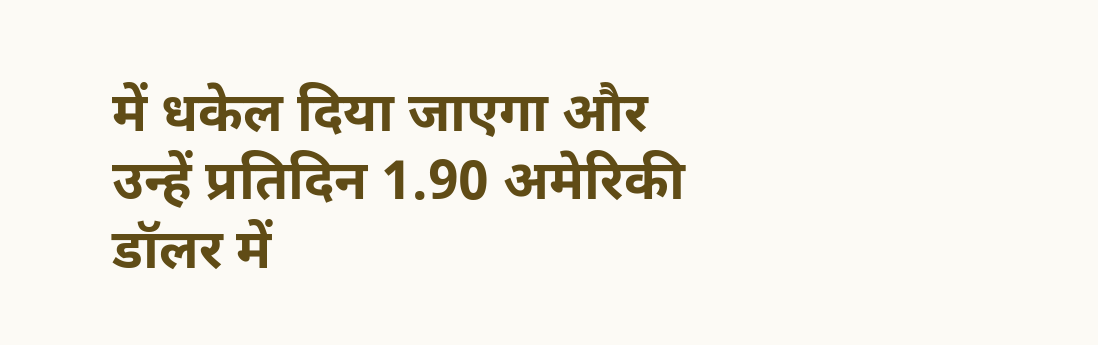में धकेल दिया जाएगा और उन्हें प्रतिदिन 1.90 अमेरिकी डॉलर में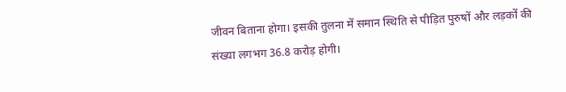जीवन बिताना होगा। इसकी तुलना में समान स्थिति से पीड़ित पुरुषों और लड़कों की संख्या लगभग 36.8 करोड़ होगी।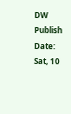DW
Publish Date: Sat, 10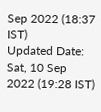Sep 2022 (18:37 IST)
Updated Date: Sat, 10 Sep 2022 (19:28 IST)